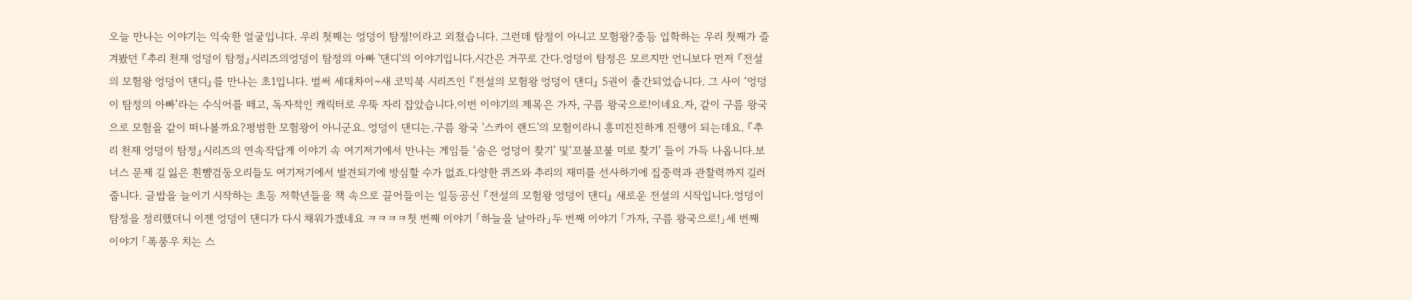오늘 만나는 이야기는 익숙한 얼굴입니다. 우리 첫째는 엉덩이 탐정!이라고 외쳤습니다. 그런데 탐정이 아니고 모험왕?중등 입학하는 우리 첫째가 즐겨봤던 『추리 천재 엉덩이 탐정』시리즈의엉덩이 탐정의 아빠 '댄디'의 이야기입니다.시간은 거꾸로 간다.엉덩이 탐정은 모르지만 언니보다 먼저 『전설의 모험왕 엉덩이 댄디』를 만나는 초1입니다. 벌써 세대차이~새 코믹북 시리즈인 『전설의 모험왕 엉덩이 댄디』 5권이 출간되었습니다. 그 사이 ‘엉덩이 탐정의 아빠’라는 수식어를 떼고, 독자적인 캐릭터로 우뚝 자리 잡았습니다.이번 이야기의 제목은 가자, 구름 왕국으로!이네요.자, 같이 구름 왕국으로 모험을 같이 떠나볼까요?평범한 모험왕이 아니군요. 엉덩이 댄디는.구름 왕국 '스카이 랜드'의 모험이라니 흥미진진하게 진행이 되는데요. 『추리 천재 엉덩이 탐정』시리즈의 연속작답게 이야기 속 여기저기에서 만나는 게임들 ‘숨은 엉덩이 찾기’ 및‘꼬불꼬불 미로 찾기’ 들이 가득 나옵니다.보너스 문제 길 잃은 흰뺨검둥오리들도 여기저기에서 발견되기에 방심할 수가 없죠.다양한 퀴즈와 추리의 재미를 선사하기에 집중력과 관찰력까지 길러줍니다. 글밥을 늘이기 시작하는 초등 저학년들을 책 속으로 끌어들이는 일등공신 『전설의 모험왕 엉덩이 댄디』 새로운 전설의 시작입니다.엉덩이 탐정을 정리했더니 이젠 엉덩이 댄디가 다시 채워가겠네요 ㅋㅋㅋㅋ첫 번째 이야기 「하늘을 날아라」두 번째 이야기 「가자, 구름 왕국으로!」세 번째 이야기 「폭풍우 치는 스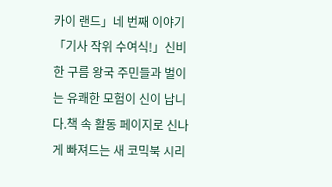카이 랜드」네 번째 이야기 「기사 작위 수여식!」신비한 구름 왕국 주민들과 벌이는 유쾌한 모험이 신이 납니다.책 속 활동 페이지로 신나게 빠져드는 새 코믹북 시리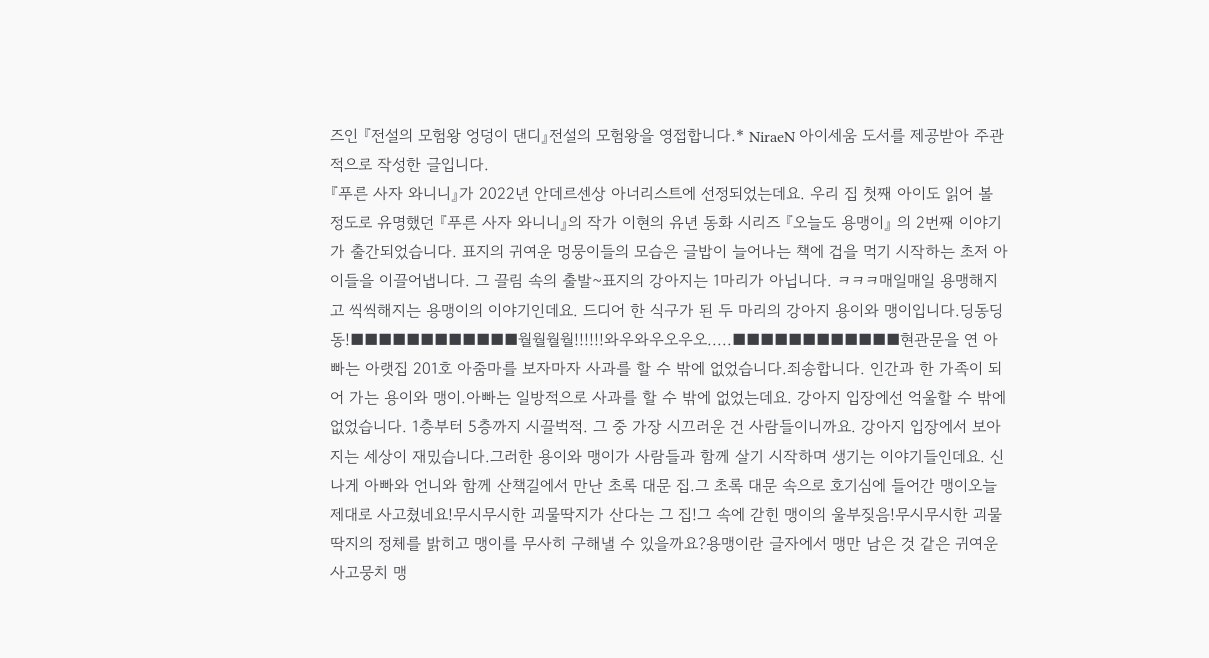즈인 『전설의 모험왕 엉덩이 댄디』전설의 모험왕을 영접합니다.* NiraeN 아이세움 도서를 제공받아 주관적으로 작성한 글입니다.
『푸른 사자 와니니』가 2022년 안데르센상 아너리스트에 선정되었는데요. 우리 집 첫째 아이도 읽어 볼 정도로 유명했던 『푸른 사자 와니니』의 작가 이현의 유년 동화 시리즈 『오늘도 용맹이』 의 2번째 이야기가 출간되었습니다. 표지의 귀여운 멍뭉이들의 모습은 글밥이 늘어나는 책에 겁을 먹기 시작하는 초저 아이들을 이끌어냅니다. 그 끌림 속의 출발~표지의 강아지는 1마리가 아닙니다. ㅋㅋㅋ매일매일 용맹해지고 씩씩해지는 용맹이의 이야기인데요. 드디어 한 식구가 된 두 마리의 강아지 용이와 맹이입니다.딩동딩동!■■■■■■■■■■■■월월월월!!!!!!와우와우오우오.....■■■■■■■■■■■■현관문을 연 아빠는 아랫집 201호 아줌마를 보자마자 사과를 할 수 밖에 없었습니다.죄송합니다. 인간과 한 가족이 되어 가는 용이와 맹이.아빠는 일방적으로 사과를 할 수 밖에 없었는데요. 강아지 입장에선 억울할 수 밖에 없었습니다. 1층부터 5층까지 시끌벅적. 그 중 가장 시끄러운 건 사람들이니까요. 강아지 입장에서 보아지는 세상이 재밌습니다.그러한 용이와 맹이가 사람들과 함께 살기 시작하며 생기는 이야기들인데요. 신나게 아빠와 언니와 함께 산책길에서 만난 초록 대문 집.그 초록 대문 속으로 호기심에 들어간 맹이오늘 제대로 사고쳤네요!무시무시한 괴물딱지가 산다는 그 집!그 속에 갇힌 맹이의 울부짖음!무시무시한 괴물딱지의 정체를 밝히고 맹이를 무사히 구해낼 수 있을까요?용맹이란 글자에서 맹만 남은 것 같은 귀여운 사고뭉치 맹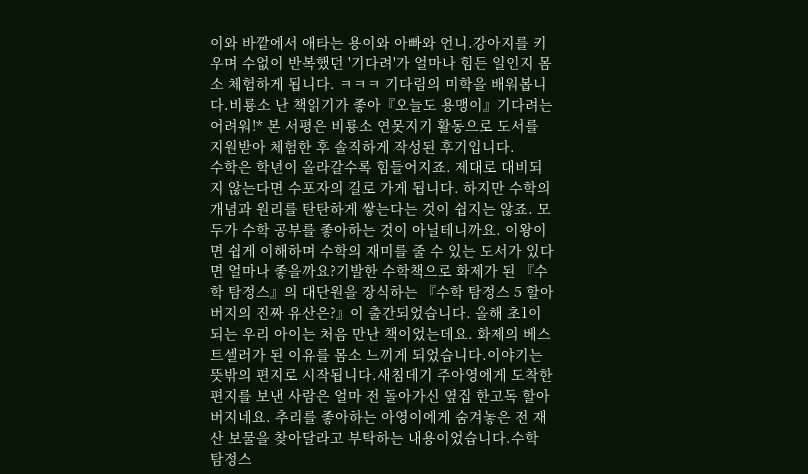이와 바깥에서 애타는 용이와 아빠와 언니.강아지를 키우며 수없이 반복했던 '기다려'가 얼마나 힘든 일인지 몸소 체험하게 됩니다. ㅋㅋㅋ 기다림의 미학을 배워봅니다.비룡소 난 책읽기가 좋아『오늘도 용맹이』기다려는 어려워!* 본 서평은 비룡소 연못지기 활동으로 도서를 지원받아 체험한 후 솔직하게 작성된 후기입니다.
수학은 학년이 올라갈수록 힘들어지죠. 제대로 대비되지 않는다면 수포자의 길로 가게 됩니다. 하지만 수학의 개념과 원리를 탄탄하게 쌓는다는 것이 쉽지는 않죠. 모두가 수학 공부를 좋아하는 것이 아닐테니까요. 이왕이면 쉽게 이해하며 수학의 재미를 줄 수 있는 도서가 있다면 얼마나 좋을까요?기발한 수학책으로 화제가 된 『수학 탐정스』의 대단원을 장식하는 『수학 탐정스 5 할아버지의 진짜 유산은?』이 출간되었습니다. 올해 초1이 되는 우리 아이는 처음 만난 책이었는데요. 화제의 베스트셀러가 된 이유를 몸소 느끼게 되었습니다.이야기는 뜻밖의 편지로 시작됩니다.새침데기 주아영에게 도착한 편지를 보낸 사람은 얼마 전 돌아가신 옆집 한고독 할아버지네요. 추리를 좋아하는 아영이에게 숨겨놓은 전 재산 보물을 찾아달라고 부탁하는 내용이었습니다.수학 탐정스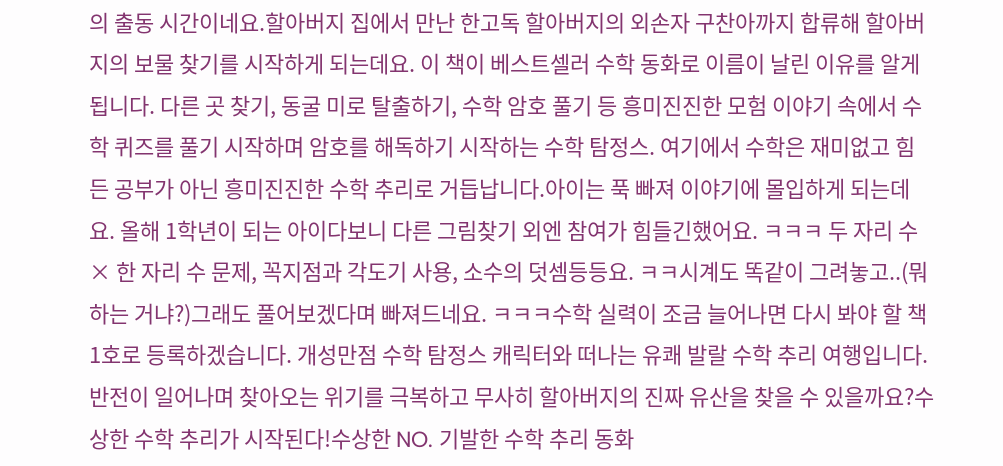의 출동 시간이네요.할아버지 집에서 만난 한고독 할아버지의 외손자 구찬아까지 합류해 할아버지의 보물 찾기를 시작하게 되는데요. 이 책이 베스트셀러 수학 동화로 이름이 날린 이유를 알게 됩니다. 다른 곳 찾기, 동굴 미로 탈출하기, 수학 암호 풀기 등 흥미진진한 모험 이야기 속에서 수학 퀴즈를 풀기 시작하며 암호를 해독하기 시작하는 수학 탐정스. 여기에서 수학은 재미없고 힘든 공부가 아닌 흥미진진한 수학 추리로 거듭납니다.아이는 푹 빠져 이야기에 몰입하게 되는데요. 올해 1학년이 되는 아이다보니 다른 그림찾기 외엔 참여가 힘들긴했어요. ㅋㅋㅋ 두 자리 수 × 한 자리 수 문제, 꼭지점과 각도기 사용, 소수의 덧셈등등요. ㅋㅋ시계도 똑같이 그려놓고..(뭐하는 거냐?)그래도 풀어보겠다며 빠져드네요. ㅋㅋㅋ수학 실력이 조금 늘어나면 다시 봐야 할 책 1호로 등록하겠습니다. 개성만점 수학 탐정스 캐릭터와 떠나는 유쾌 발랄 수학 추리 여행입니다. 반전이 일어나며 찾아오는 위기를 극복하고 무사히 할아버지의 진짜 유산을 찾을 수 있을까요?수상한 수학 추리가 시작된다!수상한 NO. 기발한 수학 추리 동화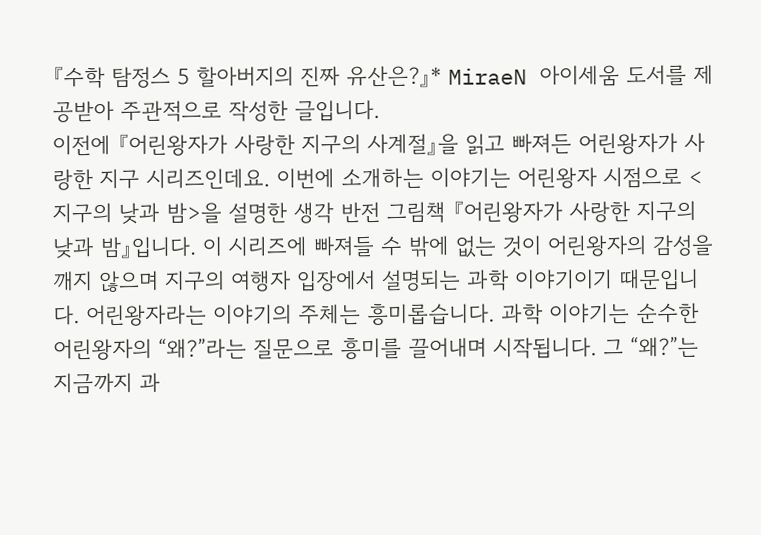『수학 탐정스 5 할아버지의 진짜 유산은?』* MiraeN 아이세움 도서를 제공받아 주관적으로 작성한 글입니다.
이전에 『어린왕자가 사랑한 지구의 사계절』을 읽고 빠져든 어린왕자가 사랑한 지구 시리즈인데요. 이번에 소개하는 이야기는 어린왕자 시점으로 <지구의 낮과 밤>을 설명한 생각 반전 그림책 『어린왕자가 사랑한 지구의 낮과 밤』입니다. 이 시리즈에 빠져들 수 밖에 없는 것이 어린왕자의 감성을 깨지 않으며 지구의 여행자 입장에서 설명되는 과학 이야기이기 때문입니다. 어린왕자라는 이야기의 주체는 흥미롭습니다. 과학 이야기는 순수한 어린왕자의 “왜?”라는 질문으로 흥미를 끌어내며 시작됩니다. 그 “왜?”는 지금까지 과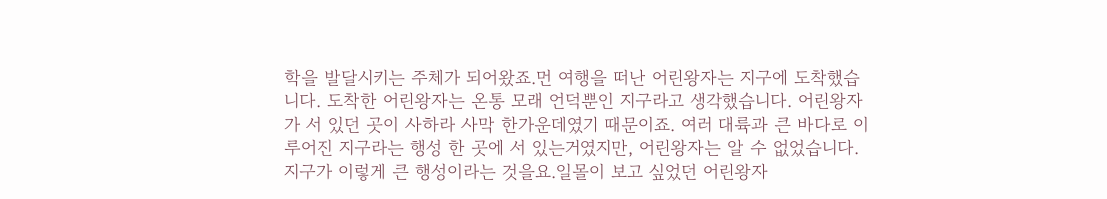학을 발달시키는 주체가 되어왔죠.먼 여행을 떠난 어린왕자는 지구에 도착했습니다. 도착한 어린왕자는 온통 모래 언덕뿐인 지구라고 생각했습니다. 어린왕자가 서 있던 곳이 사하라 사막 한가운데였기 때문이죠. 여러 대륙과 큰 바다로 이루어진 지구라는 행성 한 곳에 서 있는거였지만, 어린왕자는 알 수 없었습니다.지구가 이렇게 큰 행성이라는 것을요.일몰이 보고 싶었던 어린왕자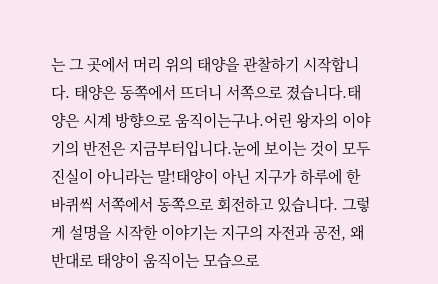는 그 곳에서 머리 위의 태양을 관찰하기 시작합니다. 태양은 동쪽에서 뜨더니 서쪽으로 졌습니다.태양은 시계 방향으로 움직이는구나.어린 왕자의 이야기의 반전은 지금부터입니다.눈에 보이는 것이 모두 진실이 아니라는 말!태양이 아닌 지구가 하루에 한 바퀴씩 서쪽에서 동쪽으로 회전하고 있습니다. 그렇게 설명을 시작한 이야기는 지구의 자전과 공전, 왜 반대로 태양이 움직이는 모습으로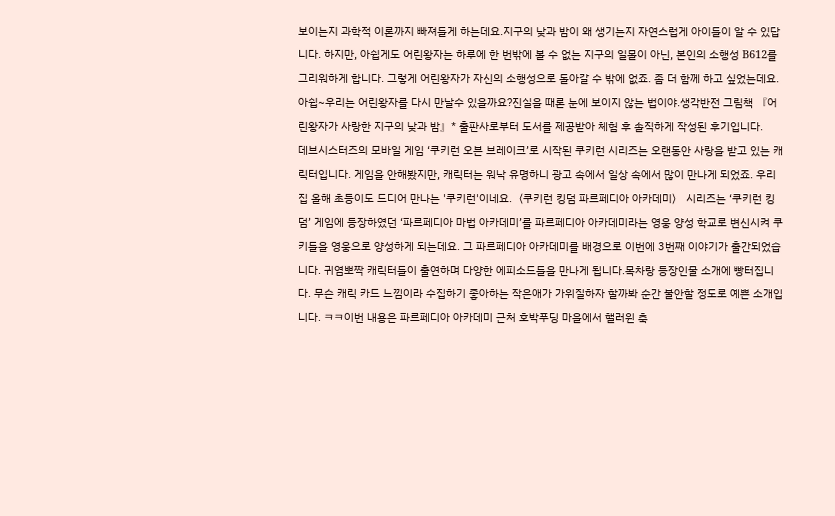보이는지 과학적 이론까지 빠져들게 하는데요.지구의 낮과 밤이 왜 생기는지 자연스럽게 아이들이 알 수 있답니다. 하지만, 아쉽게도 어린왕자는 하루에 한 번밖에 볼 수 없는 지구의 일몰이 아닌, 본인의 소행성 B612를 그리워하게 합니다. 그렇게 어린왕자가 자신의 소행성으로 돌아갈 수 밖에 없죠. 좀 더 함께 하고 싶었는데요. 아쉽~우리는 어린왕자를 다시 만날수 있을까요?진실을 때론 눈에 보이지 않는 법이야.생각반전 그림책 『어린왕자가 사랑한 지구의 낮과 밤』* 출판사로부터 도서를 제공받아 체험 후 솔직하게 작성된 후기입니다.
데브시스터즈의 모바일 게임 ‘쿠키런 오븐 브레이크’로 시작된 쿠키런 시리즈는 오랜동안 사랑을 받고 있는 캐릭터입니다. 게임을 안해봤지만, 캐릭터는 워낙 유명하니 광고 속에서 일상 속에서 많이 만나게 되었죠. 우리집 올해 초등이도 드디어 만나는 '쿠키런'이네요.〈쿠키런 킹덤 파르페디아 아카데미〉 시리즈는 ‘쿠키런 킹덤’ 게임에 등장하였던 ‘파르페디아 마법 아카데미’를 파르페디아 아카데미라는 영웅 양성 학교로 변신시켜 쿠키들을 영웅으로 양성하게 되는데요. 그 파르페디아 아카데미를 배경으로 이번에 3번째 이야기가 출간되었습니다. 귀염뽀짝 캐릭터들이 출연하며 다양한 에피소드들을 만나게 됩니다.목차랑 등장인물 소개에 빵터집니다. 무슨 캐릭 카드 느낌이라 수집하기 좋아하는 작은애가 가위질하자 할까봐 순간 불안할 정도로 예쁜 소개입니다. ㅋㅋ이번 내용은 파르페디아 아카데미 근처 호박푸딩 마을에서 핼러윈 축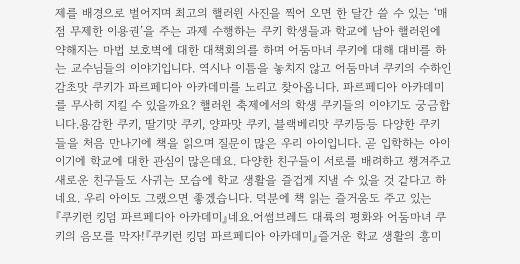제를 배경으로 벌어지며 최고의 핼러윈 사진을 찍어 오면 한 달간 쓸 수 있는 ‘매점 무제한 이용권’을 주는 과제 수행하는 쿠키 학생들과 학교에 남아 핼러윈에 약해지는 마법 보호벽에 대한 대책회의를 하며 어둠마녀 쿠키에 대해 대비를 하는 교수님들의 이야기입니다. 역시나 이틈을 놓치지 않고 어둠마녀 쿠키의 수하인 감초맛 쿠키가 파르페디아 아카데미를 노리고 찾아옵니다. 파르페디아 아카데미를 무사히 지킬 수 있을까요? 핼러윈 축제에서의 학생 쿠키들의 이야기도 궁금합니다.용감한 쿠키, 딸기맛 쿠키, 양파맛 쿠키, 블랙베리맛 쿠키등등 다양한 쿠키들을 처음 만나기에 책을 읽으며 질문이 많은 우리 아이입니다. 곧 입학하는 아이이기에 학교에 대한 관심이 많은데요. 다양한 친구들이 서로를 배려하고 챙겨주고 새로운 친구들도 사귀는 모습에 학교 생활을 즐겁게 지낼 수 있을 것 같다고 하네요. 우리 아이도 그랬으면 좋겠습니다. 덕분에 책 읽는 즐거움도 주고 있는 『쿠키런 킹덤 파르페디아 아카데미』네요.어썸브레드 대륙의 평화와 어둠마녀 쿠키의 음모를 막자!『쿠키런 킹덤 파르페디아 아카데미』즐거운 학교 생활의 흥미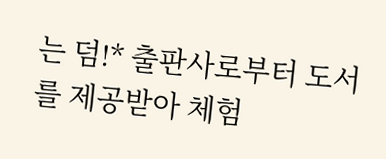는 덤!* 출판사로부터 도서를 제공받아 체험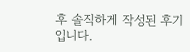후 솔직하게 작성된 후기입니다.